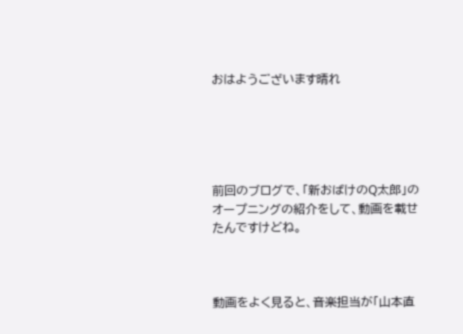おはようございます晴れ





前回のブログで、「新おばけのQ太郎」のオープニングの紹介をして、動画を載せたんですけどね。



動画をよく見ると、音楽担当が「山本直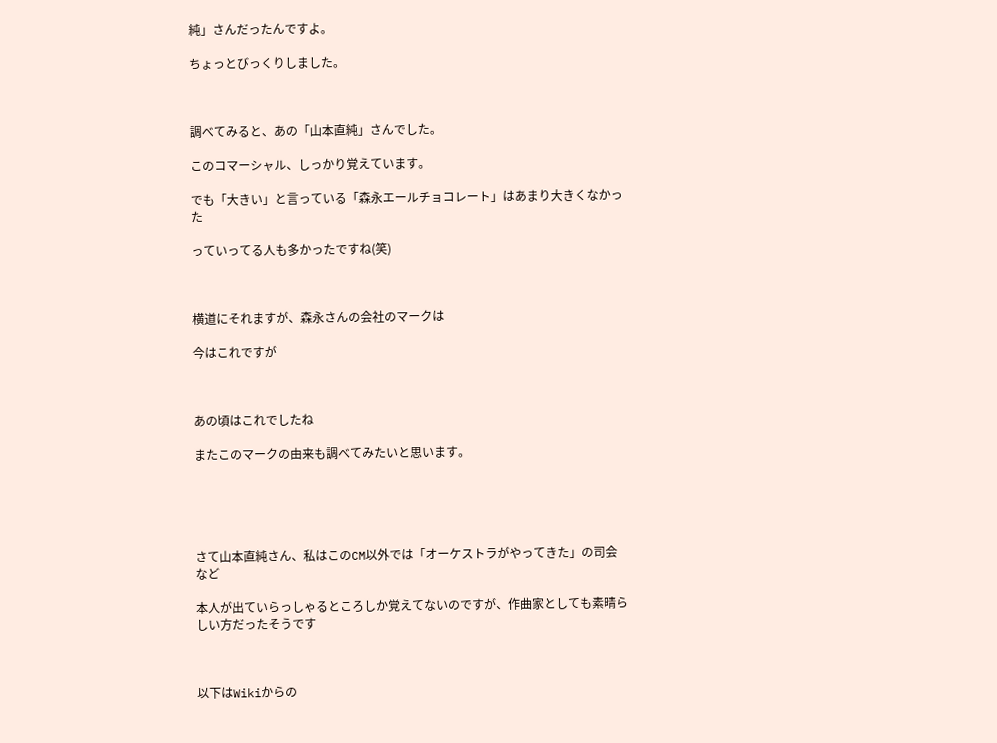純」さんだったんですよ。

ちょっとびっくりしました。



調べてみると、あの「山本直純」さんでした。

このコマーシャル、しっかり覚えています。

でも「大きい」と言っている「森永エールチョコレート」はあまり大きくなかった

っていってる人も多かったですね(笑)



横道にそれますが、森永さんの会社のマークは

今はこれですが



あの頃はこれでしたね

またこのマークの由来も調べてみたいと思います。





さて山本直純さん、私はこのCM以外では「オーケストラがやってきた」の司会など

本人が出ていらっしゃるところしか覚えてないのですが、作曲家としても素晴らしい方だったそうです



以下はWikiからの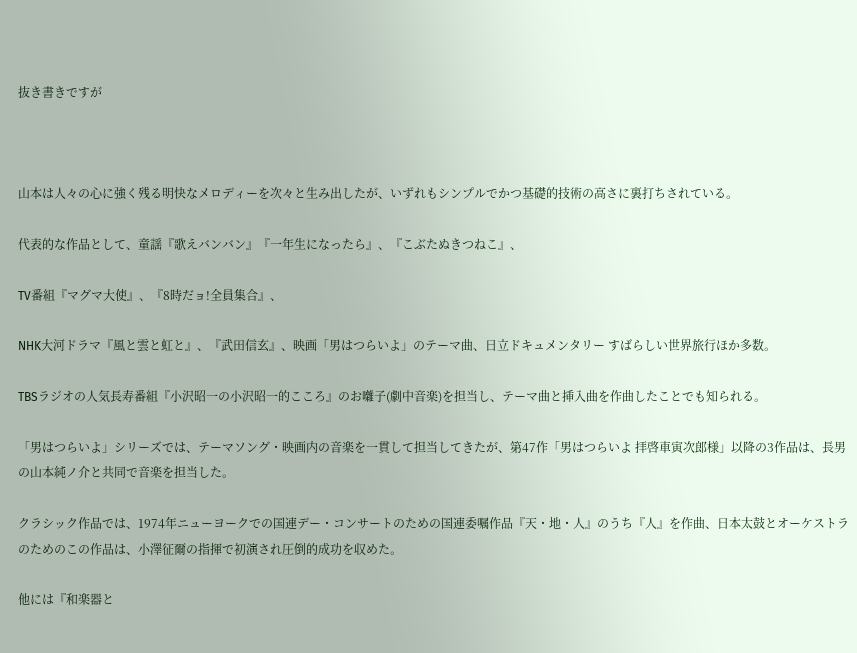抜き書きですが



山本は人々の心に強く残る明快なメロディーを次々と生み出したが、いずれもシンプルでかつ基礎的技術の高さに裏打ちされている。

代表的な作品として、童謡『歌えバンバン』『一年生になったら』、『こぶたぬきつねこ』、

TV番組『マグマ大使』、『8時だョ!全員集合』、

NHK大河ドラマ『風と雲と虹と』、『武田信玄』、映画「男はつらいよ」のテーマ曲、日立ドキュメンタリー すばらしい世界旅行ほか多数。

TBSラジオの人気長寿番組『小沢昭一の小沢昭一的こころ』のお囃子(劇中音楽)を担当し、テーマ曲と挿入曲を作曲したことでも知られる。

「男はつらいよ」シリーズでは、テーマソング・映画内の音楽を一貫して担当してきたが、第47作「男はつらいよ 拝啓車寅次郎様」以降の3作品は、長男の山本純ノ介と共同で音楽を担当した。

クラシック作品では、1974年ニューヨークでの国連デー・コンサートのための国連委嘱作品『天・地・人』のうち『人』を作曲、日本太鼓とオーケストラのためのこの作品は、小澤征爾の指揮で初演され圧倒的成功を収めた。

他には『和楽器と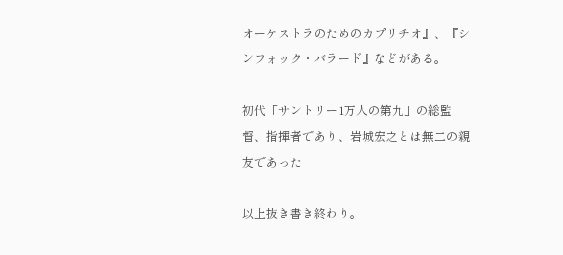オーケストラのためのカプリチオ』、『シンフォック・バラード』などがある。

初代「サントリー1万人の第九」の総監督、指揮者であり、岩城宏之とは無二の親友であった

以上抜き書き終わり。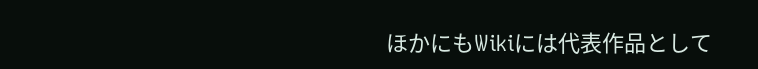ほかにもWikiには代表作品として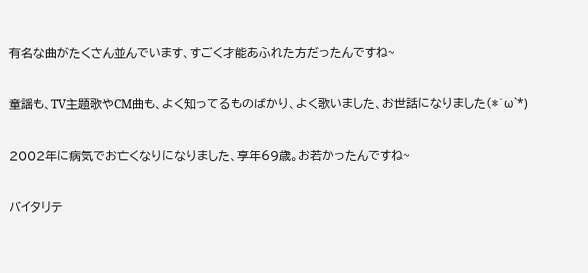有名な曲がたくさん並んでいます、すごく才能あふれた方だったんですね~

童謡も、TV主題歌やCM曲も、よく知ってるものばかり、よく歌いました、お世話になりました(*´ω`*)

2002年に病気でお亡くなりになりました、享年69歳。お若かったんですね~

バイタリテ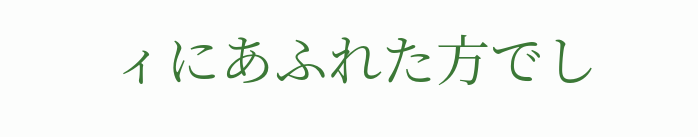ィにあふれた方でし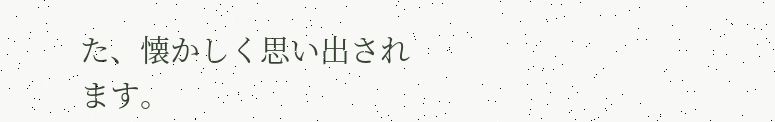た、懐かしく思い出されます。